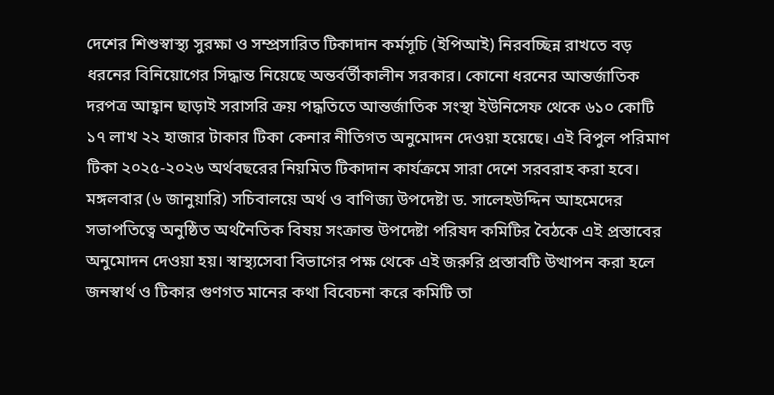দেশের শিশুস্বাস্থ্য সুরক্ষা ও সম্প্রসারিত টিকাদান কর্মসূচি (ইপিআই) নিরবচ্ছিন্ন রাখতে বড় ধরনের বিনিয়োগের সিদ্ধান্ত নিয়েছে অন্তর্বর্তীকালীন সরকার। কোনো ধরনের আন্তর্জাতিক দরপত্র আহ্বান ছাড়াই সরাসরি ক্রয় পদ্ধতিতে আন্তর্জাতিক সংস্থা ইউনিসেফ থেকে ৬১০ কোটি ১৭ লাখ ২২ হাজার টাকার টিকা কেনার নীতিগত অনুমোদন দেওয়া হয়েছে। এই বিপুল পরিমাণ টিকা ২০২৫-২০২৬ অর্থবছরের নিয়মিত টিকাদান কার্যক্রমে সারা দেশে সরবরাহ করা হবে।
মঙ্গলবার (৬ জানুয়ারি) সচিবালয়ে অর্থ ও বাণিজ্য উপদেষ্টা ড. সালেহউদ্দিন আহমেদের সভাপতিত্বে অনুষ্ঠিত অর্থনৈতিক বিষয় সংক্রান্ত উপদেষ্টা পরিষদ কমিটির বৈঠকে এই প্রস্তাবের অনুমোদন দেওয়া হয়। স্বাস্থ্যসেবা বিভাগের পক্ষ থেকে এই জরুরি প্রস্তাবটি উত্থাপন করা হলে জনস্বার্থ ও টিকার গুণগত মানের কথা বিবেচনা করে কমিটি তা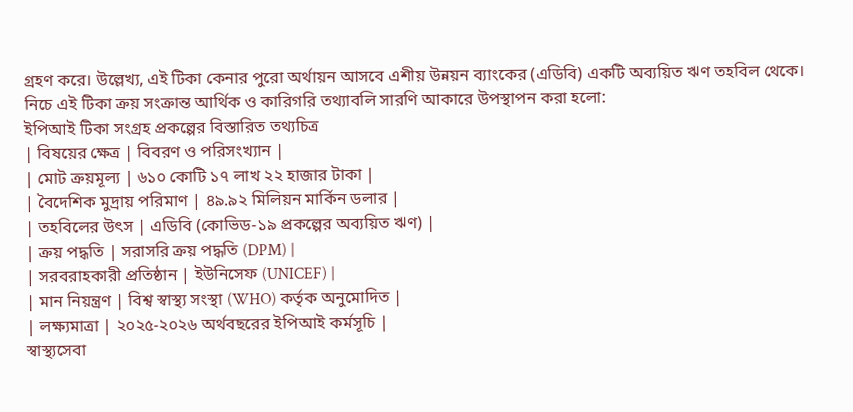গ্রহণ করে। উল্লেখ্য, এই টিকা কেনার পুরো অর্থায়ন আসবে এশীয় উন্নয়ন ব্যাংকের (এডিবি) একটি অব্যয়িত ঋণ তহবিল থেকে।
নিচে এই টিকা ক্রয় সংক্রান্ত আর্থিক ও কারিগরি তথ্যাবলি সারণি আকারে উপস্থাপন করা হলো:
ইপিআই টিকা সংগ্রহ প্রকল্পের বিস্তারিত তথ্যচিত্র
| বিষয়ের ক্ষেত্র | বিবরণ ও পরিসংখ্যান |
| মোট ক্রয়মূল্য | ৬১০ কোটি ১৭ লাখ ২২ হাজার টাকা |
| বৈদেশিক মুদ্রায় পরিমাণ | ৪৯.৯২ মিলিয়ন মার্কিন ডলার |
| তহবিলের উৎস | এডিবি (কোভিড-১৯ প্রকল্পের অব্যয়িত ঋণ) |
| ক্রয় পদ্ধতি | সরাসরি ক্রয় পদ্ধতি (DPM) |
| সরবরাহকারী প্রতিষ্ঠান | ইউনিসেফ (UNICEF) |
| মান নিয়ন্ত্রণ | বিশ্ব স্বাস্থ্য সংস্থা (WHO) কর্তৃক অনুমোদিত |
| লক্ষ্যমাত্রা | ২০২৫-২০২৬ অর্থবছরের ইপিআই কর্মসূচি |
স্বাস্থ্যসেবা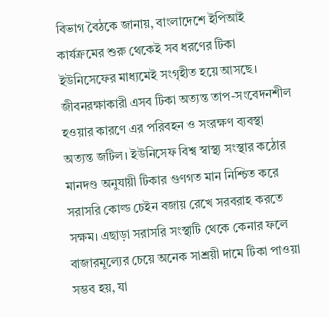বিভাগ বৈঠকে জানায়, বাংলাদেশে ইপিআই কার্যক্রমের শুরু থেকেই সব ধরণের টিকা ইউনিসেফের মাধ্যমেই সংগৃহীত হয়ে আসছে। জীবনরক্ষাকারী এসব টিকা অত্যন্ত তাপ-সংবেদনশীল হওয়ার কারণে এর পরিবহন ও সংরক্ষণ ব্যবস্থা অত্যন্ত জটিল। ইউনিসেফ বিশ্ব স্বাস্থ্য সংস্থার কঠোর মানদণ্ড অনুযায়ী টিকার গুণগত মান নিশ্চিত করে সরাসরি কোল্ড চেইন বজায় রেখে সরবরাহ করতে সক্ষম। এছাড়া সরাসরি সংস্থাটি থেকে কেনার ফলে বাজারমূল্যের চেয়ে অনেক সাশ্রয়ী দামে টিকা পাওয়া সম্ভব হয়, যা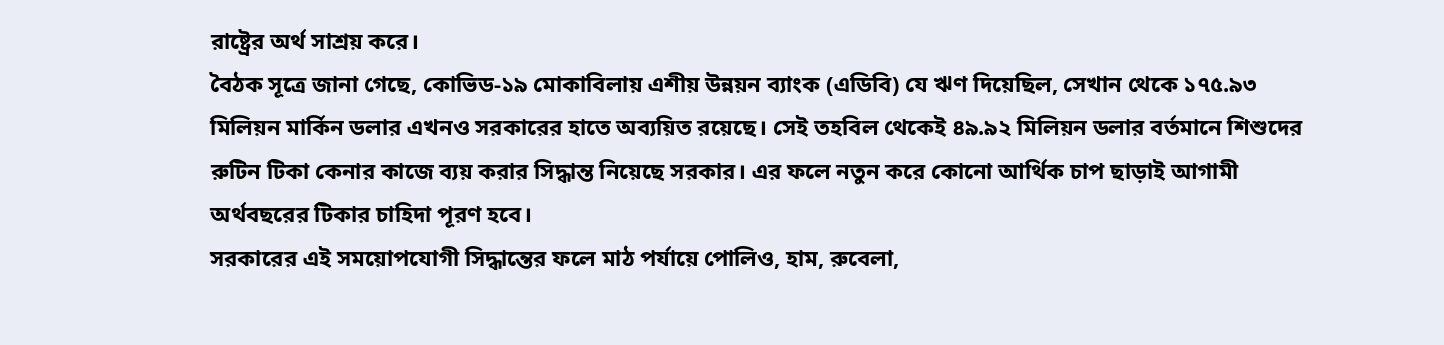রাষ্ট্রের অর্থ সাশ্রয় করে।
বৈঠক সূত্রে জানা গেছে, কোভিড-১৯ মোকাবিলায় এশীয় উন্নয়ন ব্যাংক (এডিবি) যে ঋণ দিয়েছিল, সেখান থেকে ১৭৫.৯৩ মিলিয়ন মার্কিন ডলার এখনও সরকারের হাতে অব্যয়িত রয়েছে। সেই তহবিল থেকেই ৪৯.৯২ মিলিয়ন ডলার বর্তমানে শিশুদের রুটিন টিকা কেনার কাজে ব্যয় করার সিদ্ধান্ত নিয়েছে সরকার। এর ফলে নতুন করে কোনো আর্থিক চাপ ছাড়াই আগামী অর্থবছরের টিকার চাহিদা পূরণ হবে।
সরকারের এই সময়োপযোগী সিদ্ধান্তের ফলে মাঠ পর্যায়ে পোলিও, হাম, রুবেলা,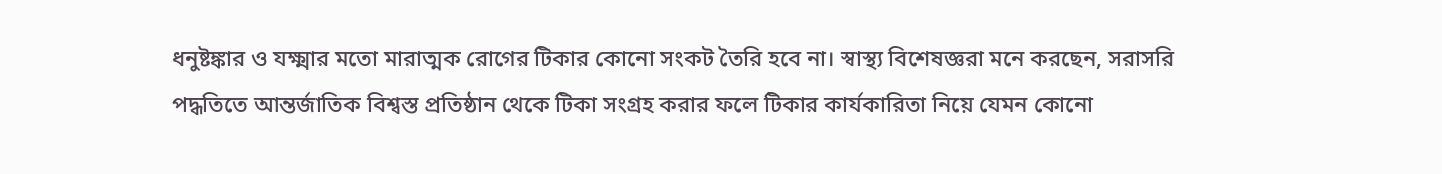ধনুষ্টঙ্কার ও যক্ষ্মার মতো মারাত্মক রোগের টিকার কোনো সংকট তৈরি হবে না। স্বাস্থ্য বিশেষজ্ঞরা মনে করছেন, সরাসরি পদ্ধতিতে আন্তর্জাতিক বিশ্বস্ত প্রতিষ্ঠান থেকে টিকা সংগ্রহ করার ফলে টিকার কার্যকারিতা নিয়ে যেমন কোনো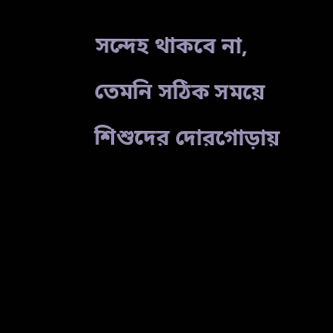সন্দেহ থাকবে না, তেমনি সঠিক সময়ে শিশুদের দোরগোড়ায়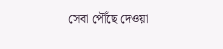সেবা পৌঁছে দেওয়া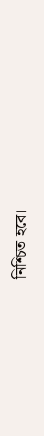নিশ্চিত হবে।